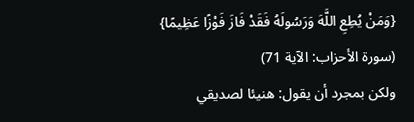{وَمَنْ يُطِعِ اللَّهَ وَرَسُولَهُ فَقَدْ فَازَ فَوْزًا عَظِيمًا}
(سورة الأحزاب: الآية 71)
ولكن بمجرد أن يقول: هنيئا لصديقي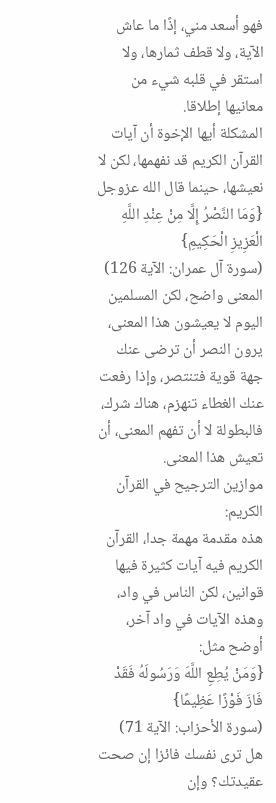فهو أسعد مني، إذًا ما عاش الآية، ولا قطف ثمارها، ولا استقر في قلبه شيء من معانيها إطلاقا.
المشكلة أيها الإخوة أن آيات القرآن الكريم قد نفهمها، لكن لا نعيشها، حينما قال الله عزوجل
{وَمَا النَّصْرُ إِلَّا مِنْ عِنْدِ اللَّهِ الْعَزِيزِ الْحَكِيمِ}
(سورة آل عمران: الآية 126)
المعنى واضح، لكن المسلمين اليوم لا يعيشون هذا المعنى، يرون النصر أن ترضى عنك جهة قوية فتنتصر، وإذا رفعت عنك الغطاء تنهزم، هناك شرك، فالبطولة لا أن تفهم المعنى، أن تعيش هذا المعنى.
موازين الترجيح في القرآن الكريم:
هذه مقدمة مهمة جدا، القرآن الكريم فيه آيات كثيرة فيها قوانين، لكن الناس في واد، وهذه الآيات في واد آخر، أوضح مثل:
{وَمَنْ يُطِعِ اللَّهَ وَرَسُولَهُ فَقَدْ فَازَ فَوْزًا عَظِيمًا}
(سورة الأحزاب: الآية 71)
هل ترى نفسك فائزا إن صحت عقيدتك؟ وإن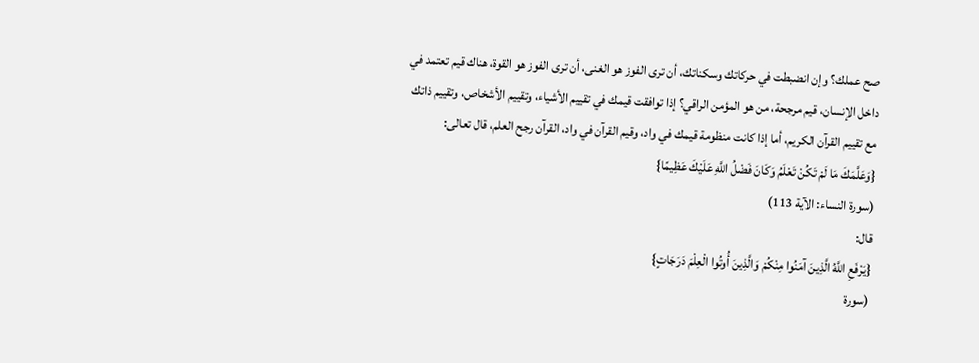صح عملك؟ وإن انضبطت في حركاتك وسكناتك، أن ترى الفوز هو الغنى، أن ترى الفوز هو القوة، هناك قيم تعتمد في داخل الإنسان، قيم مرجحة، من هو المؤمن الراقي؟ إذا توافقت قيمك في تقييم الأشياء، وتقييم الأشخاص، وتقييم ذاتك مع تقييم القرآن الكريم، أما إذا كانت منظومة قيمك في واد، وقيم القرآن في واد، القرآن رجح العلم، قال تعالى:
{وَعَلَّمَكَ مَا لَمْ تَكُنْ تَعْلَمُ وَكَانَ فَضْلُ اللَّهِ عَلَيْكَ عَظِيمًا}
(سورة النساء: الآية 113)
قال:
{يَرْفَعِ اللَّهُ الَّذِينَ آمَنُوا مِنْكُمْ وَالَّذِينَ أُوتُوا الْعِلْمَ دَرَجَاتٍ}
(سورة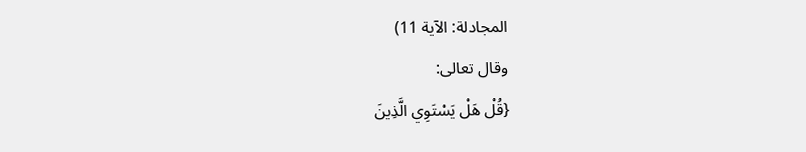المجادلة: الآية 11)
وقال تعالى:
{قُلْ هَلْ يَسْتَوِي الَّذِينَ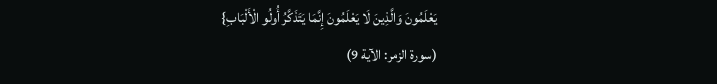يَعْلَمُونَ وَالَّذِينَ لَا يَعْلَمُونَ إِنَّمَا يَتَذَكَّرُ أُولُو الْأَلْبَابِ}
(سورة الزمر: الآية 9)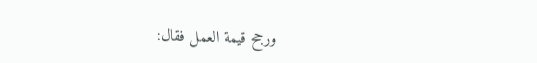ورجح قيمة العمل فقال: